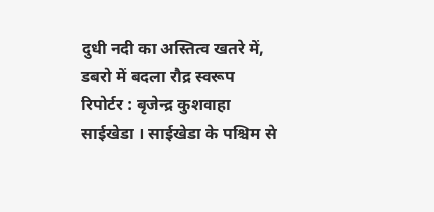दुधी नदी का अस्तित्व खतरे में, डबरो में बदला रौद्र स्वरूप
रिपोर्टर : बृजेन्द्र कुशवाहा
साईखेडा । साईखेडा के पश्चिम से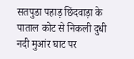सतपुडा पहाड़ छिंदवाड़ा के पाताल कोट से निकली दुधी नदी मुआंर घाट पर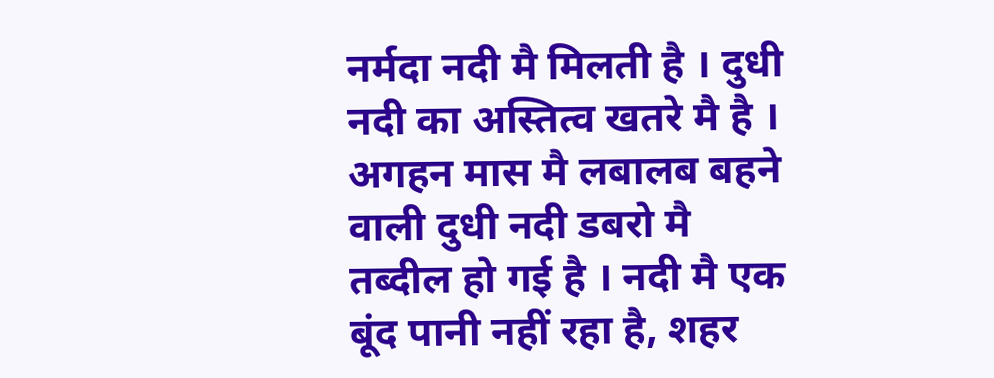नर्मदा नदी मै मिलती है । दुधी नदी का अस्तित्व खतरे मै है । अगहन मास मै लबालब बहने वाली दुधी नदी डबरो मै तब्दील हो गई है । नदी मै एक बूंद पानी नहीं रहा है, शहर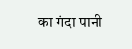का गंदा पानी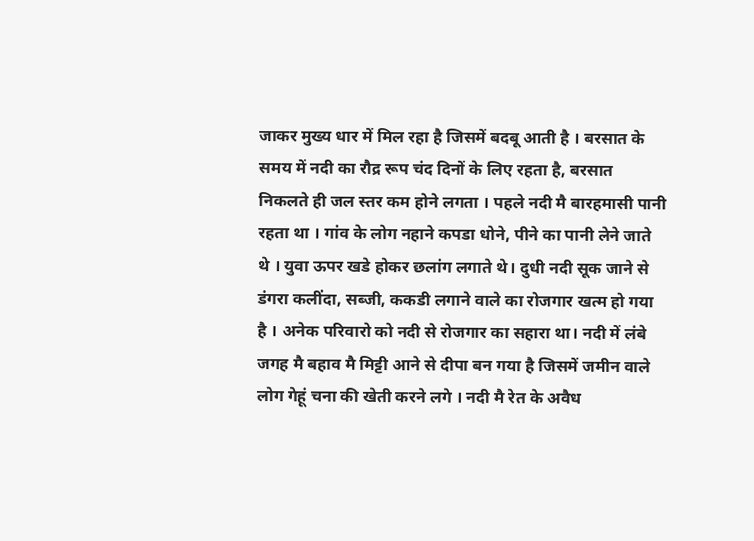जाकर मुख्य धार में मिल रहा है जिसमें बदबू आती है । बरसात के समय में नदी का रौद्र रूप चंद दिनों के लिए रहता है, बरसात निकलते ही जल स्तर कम होने लगता । पहले नदी मै बारहमासी पानी रहता था । गांव के लोग नहाने कपडा धोने, पीने का पानी लेने जाते थे । युवा ऊपर खडे होकर छलांग लगाते थे। दुधी नदी सूक जाने से डंगरा कलींदा, सब्जी, ककडी लगाने वाले का रोजगार खत्म हो गया है । अनेक परिवारो को नदी से रोजगार का सहारा था। नदी में लंबे जगह मै बहाव मै मिट्टी आने से दीपा बन गया है जिसमें जमीन वाले लोग गेहूं चना की खेती करने लगे । नदी मै रेत के अवैध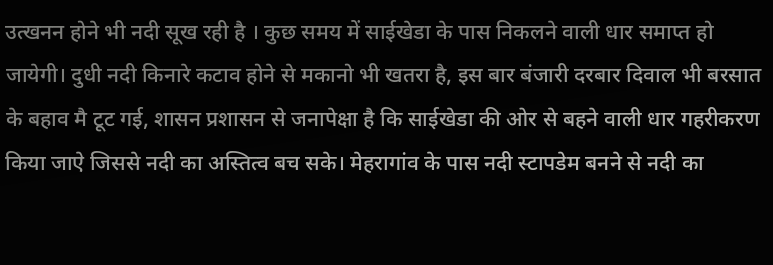उत्खनन होने भी नदी सूख रही है । कुछ समय में साईखेडा के पास निकलने वाली धार समाप्त हो जायेगी। दुधी नदी किनारे कटाव होने से मकानो भी खतरा है, इस बार बंजारी दरबार दिवाल भी बरसात के बहाव मै टूट गई, शासन प्रशासन से जनापेक्षा है कि साईखेडा की ओर से बहने वाली धार गहरीकरण किया जाऐ जिससे नदी का अस्तित्व बच सके। मेहरागांव के पास नदी स्टापडेम बनने से नदी का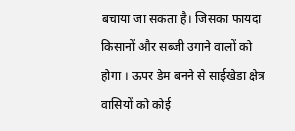बचाया जा सकता है। जिसका फायदा किसानों और सब्जी उगाने वालों को होगा । ऊपर डेम बनने से साईखेडा क्षेत्र वासियों को कोई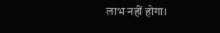लाभ नहीं होगा।